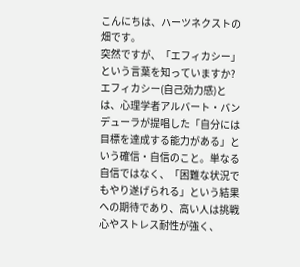こんにちは、ハーツネクストの畑です。
突然ですが、「エフィカシー」という言葉を知っていますか?
エフィカシー(自己効力感)とは、心理学者アルバート・バンデューラが提唱した「自分には目標を達成する能力がある」という確信・自信のこと。単なる自信ではなく、「困難な状況でもやり遂げられる」という結果への期待であり、高い人は挑戦心やストレス耐性が強く、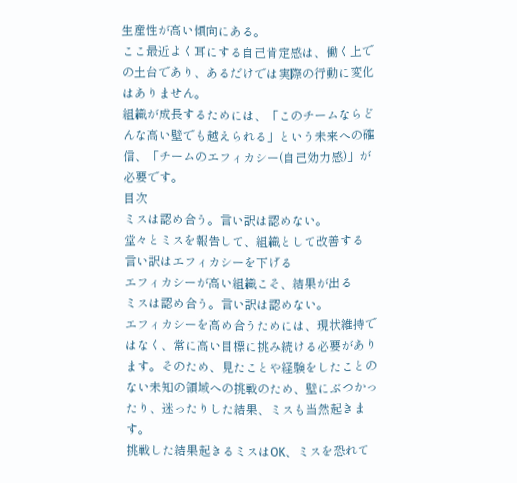生産性が高い傾向にある。
ここ最近よく耳にする自己肯定感は、働く上での土台であり、あるだけでは実際の行動に変化はありません。
組織が成長するためには、「このチームならどんな高い壁でも越えられる」という未来への確信、「チームのエフィカシー(自己効力感)」が必要です。
目次
ミスは認め合う。言い訳は認めない。
堂々とミスを報告して、組織として改善する
言い訳はエフィカシーを下げる
エフィカシーが高い組織こそ、結果が出る
ミスは認め合う。言い訳は認めない。
エフィカシーを高め合うためには、現状維持ではなく、常に高い目標に挑み続ける必要があります。そのため、見たことや経験をしたことのない未知の領域への挑戦のため、壁にぶつかったり、迷ったりした結果、ミスも当然起きます。
挑戦した結果起きるミスはOK、ミスを恐れて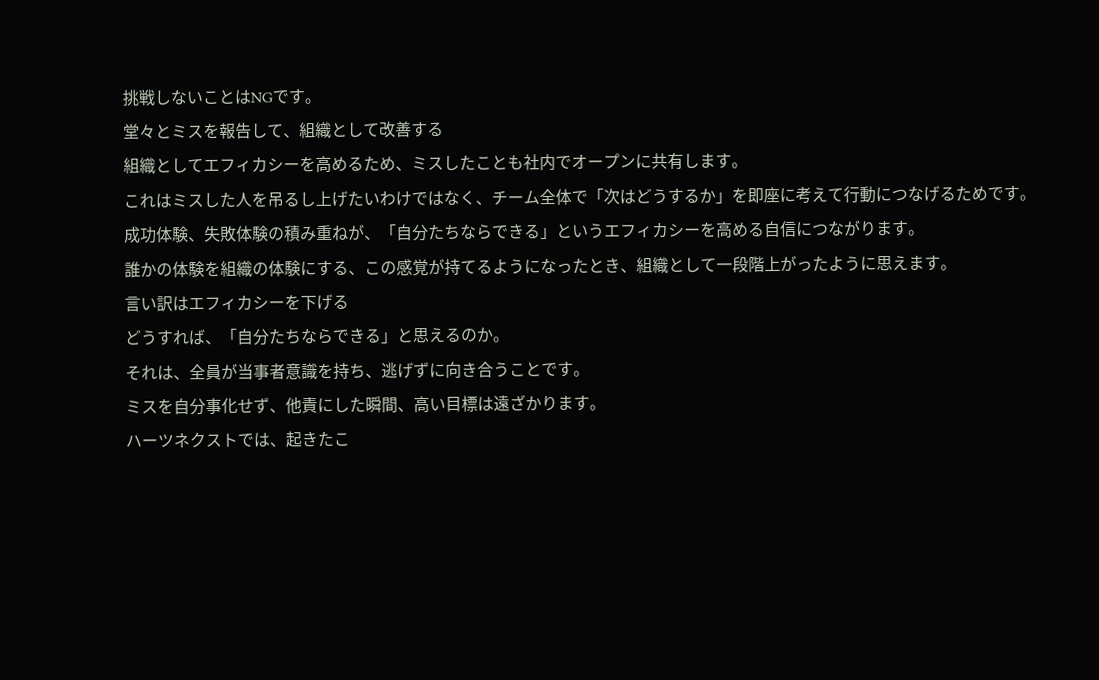挑戦しないことはNGです。
堂々とミスを報告して、組織として改善する
組織としてエフィカシーを高めるため、ミスしたことも社内でオープンに共有します。
これはミスした人を吊るし上げたいわけではなく、チーム全体で「次はどうするか」を即座に考えて行動につなげるためです。
成功体験、失敗体験の積み重ねが、「自分たちならできる」というエフィカシーを高める自信につながります。
誰かの体験を組織の体験にする、この感覚が持てるようになったとき、組織として一段階上がったように思えます。
言い訳はエフィカシーを下げる
どうすれば、「自分たちならできる」と思えるのか。
それは、全員が当事者意識を持ち、逃げずに向き合うことです。
ミスを自分事化せず、他責にした瞬間、高い目標は遠ざかります。
ハーツネクストでは、起きたこ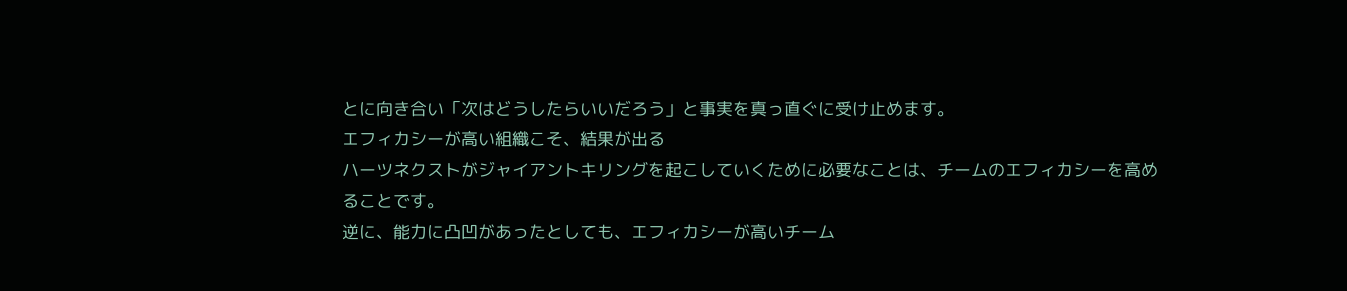とに向き合い「次はどうしたらいいだろう」と事実を真っ直ぐに受け止めます。
エフィカシーが高い組織こそ、結果が出る
ハーツネクストがジャイアントキリングを起こしていくために必要なことは、チームのエフィカシーを高めることです。
逆に、能力に凸凹があったとしても、エフィカシーが高いチーム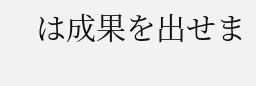は成果を出せま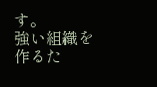す。
強い組織を作るた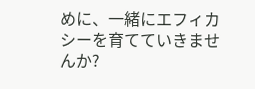めに、一緒にエフィカシーを育てていきませんか?